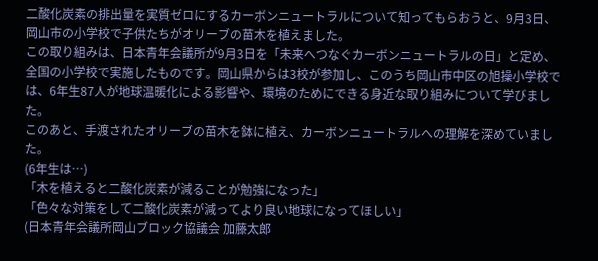二酸化炭素の排出量を実質ゼロにするカーボンニュートラルについて知ってもらおうと、9月3日、岡山市の小学校で子供たちがオリーブの苗木を植えました。
この取り組みは、日本青年会議所が9月3日を「未来へつなぐカーボンニュートラルの日」と定め、全国の小学校で実施したものです。岡山県からは3校が参加し、このうち岡山市中区の旭操小学校では、6年生87人が地球温暖化による影響や、環境のためにできる身近な取り組みについて学びました。
このあと、手渡されたオリーブの苗木を鉢に植え、カーボンニュートラルへの理解を深めていました。
(6年生は…)
「木を植えると二酸化炭素が減ることが勉強になった」
「色々な対策をして二酸化炭素が減ってより良い地球になってほしい」
(日本青年会議所岡山ブロック協議会 加藤太郎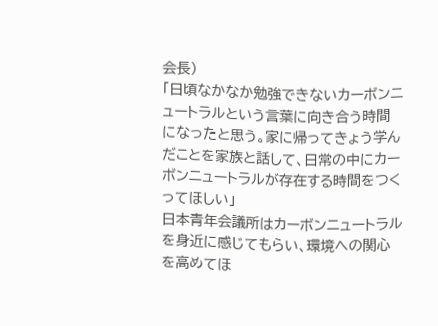会長)
「日頃なかなか勉強できないカーボンニュートラルという言葉に向き合う時間になったと思う。家に帰ってきょう学んだことを家族と話して、日常の中にカーボンニュートラルが存在する時間をつくってほしい」
日本青年会議所はカーボンニュートラルを身近に感じてもらい、環境への関心を高めてほ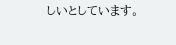しいとしています。